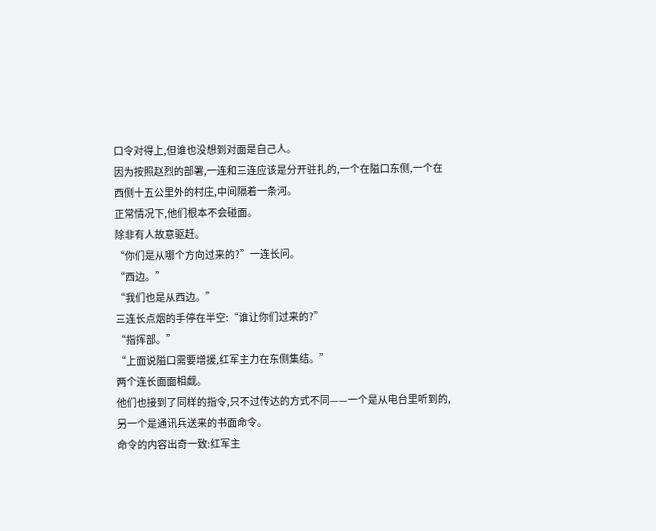口令对得上,但谁也没想到对面是自己人。
因为按照赵烈的部署,一连和三连应该是分开驻扎的,一个在隘口东侧,一个在西侧十五公里外的村庄,中间隔着一条河。
正常情况下,他们根本不会碰面。
除非有人故意驱赶。
“你们是从哪个方向过来的?”一连长问。
“西边。”
“我们也是从西边。”
三连长点烟的手停在半空:“谁让你们过来的?”
“指挥部。”
“上面说隘口需要增援,红军主力在东侧集结。”
两个连长面面相觑。
他们也接到了同样的指令,只不过传达的方式不同——一个是从电台里听到的,另一个是通讯兵送来的书面命令。
命令的内容出奇一致:红军主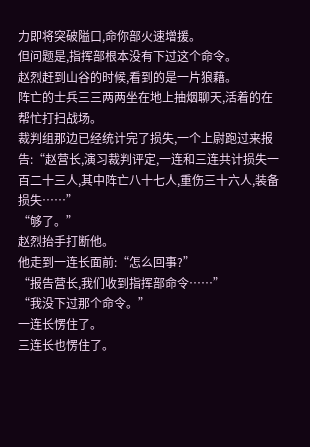力即将突破隘口,命你部火速增援。
但问题是,指挥部根本没有下过这个命令。
赵烈赶到山谷的时候,看到的是一片狼藉。
阵亡的士兵三三两两坐在地上抽烟聊天,活着的在帮忙打扫战场。
裁判组那边已经统计完了损失,一个上尉跑过来报告:“赵营长,演习裁判评定,一连和三连共计损失一百二十三人,其中阵亡八十七人,重伤三十六人,装备损失……”
“够了。”
赵烈抬手打断他。
他走到一连长面前:“怎么回事?”
“报告营长,我们收到指挥部命令……”
“我没下过那个命令。”
一连长愣住了。
三连长也愣住了。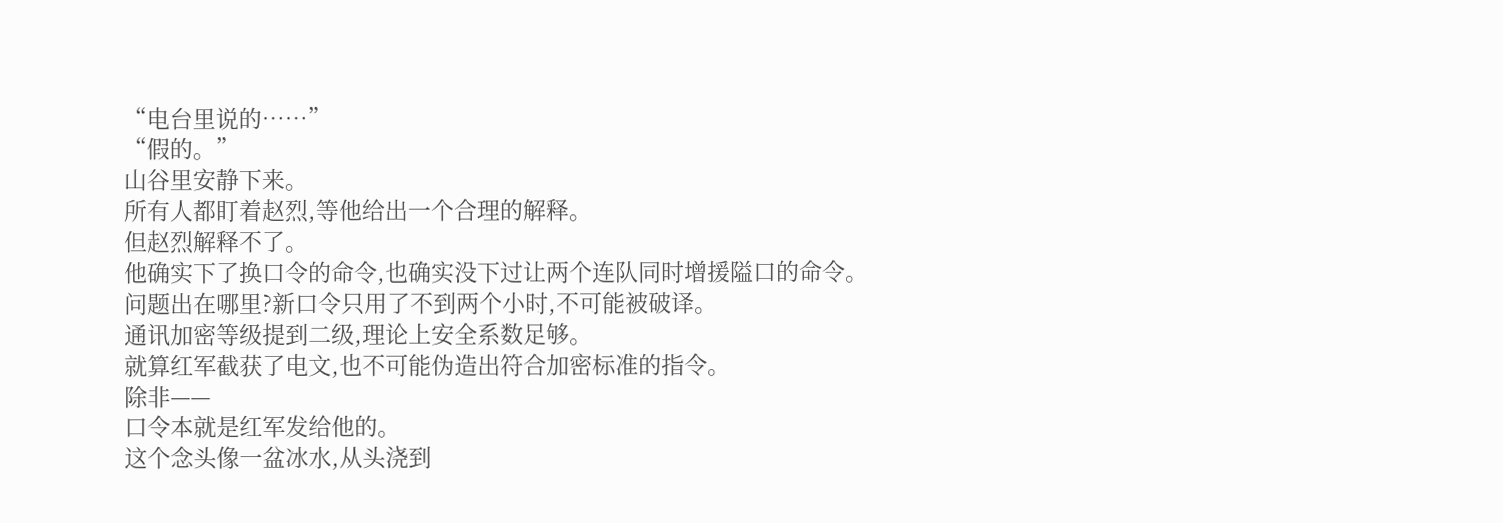“电台里说的……”
“假的。”
山谷里安静下来。
所有人都盯着赵烈,等他给出一个合理的解释。
但赵烈解释不了。
他确实下了换口令的命令,也确实没下过让两个连队同时增援隘口的命令。
问题出在哪里?新口令只用了不到两个小时,不可能被破译。
通讯加密等级提到二级,理论上安全系数足够。
就算红军截获了电文,也不可能伪造出符合加密标准的指令。
除非——
口令本就是红军发给他的。
这个念头像一盆冰水,从头浇到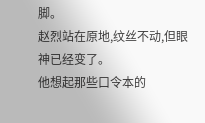脚。
赵烈站在原地,纹丝不动,但眼神已经变了。
他想起那些口令本的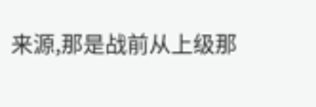来源,那是战前从上级那